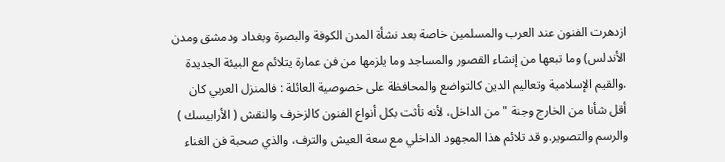ازدهرت الفنون عند العرب والمسلمين خاصة بعد نشأة المدن الكوفة والبصرة وبغداد ودمشق ومدن الأندلس) وما تبعها من إنشاء القصور والمساجد وما يلزمها من فن عمارة يتلائم مع البيئة الجديدة .والقيم الإسلامية وتعاليم الدين كالتواضع والمحافظة على خصوصية العائلة : فالمنزل العربي كان أقل شأنا من الخارج وجنة " من الداخل، لأنه تأثت بكل أنواع الفنون كالزخرف والنقش ( الأرابيسك ) والرسم والتصوير.و قد تلائم هذا المجهود الداخلي مع سعة العيش والترف، والذي صحبة فن الغناء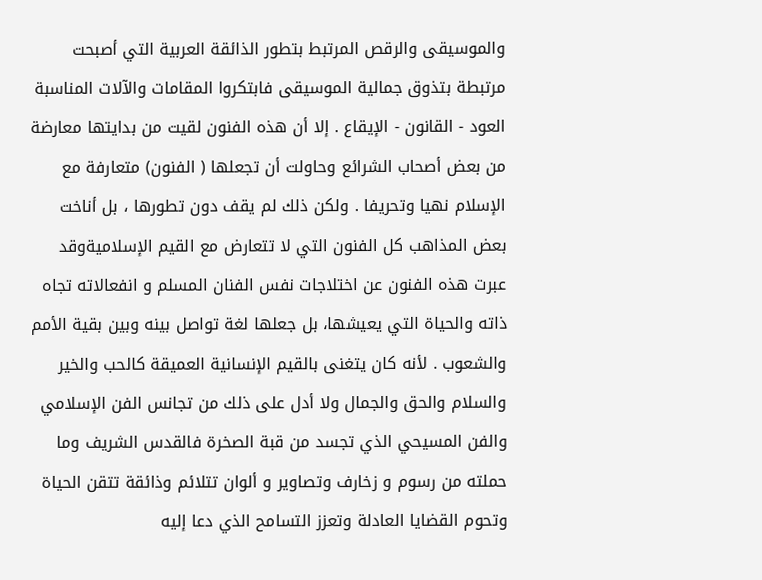والموسيقى والرقص المرتبط بتطور الذائقة العربية التي أصبحت مرتبطة بتذوق جمالية الموسيقى فابتكروا المقامات والآلات المناسبة العود - القانون - الإيقاع . إلا أن هذه الفنون لقيت من بدايتها معارضة من بعض أصحاب الشرائع وحاولت أن تجعلها ( الفنون) متعارفة مع الإسلام نهيا وتحريفا . ولكن ذلك لم يقف دون تطورها ، بل أناخت بعض المذاهب كل الفنون التي لا تتعارض مع القيم الإسلاميةوقد عبرت هذه الفنون عن اختلاجات نفس الفنان المسلم و انفعالاته تجاه ذاته والحياة التي يعيشها، بل جعلها لغة تواصل بينه وبين بقية الأمم والشعوب . لأنه كان يتغنى بالقيم الإنسانية العميقة كالحب والخير والسلام والحق والجمال ولا أدل على ذلك من تجانس الفن الإسلامي والفن المسيحي الذي تجسد من قبة الصخرة فالقدس الشريف وما حملته من رسوم و زخارف وتصاوير و ألوان تتلائم وذائقة تتقن الحياة وتحوم القضايا العادلة وتعزز التسامح الذي دعا إليه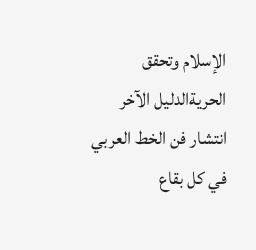الإسلام وتحقق الحريةالدليل الآخر انتشار فن الخط العربي في كل بقاع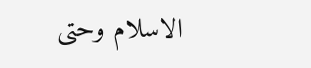الاسلام وحتى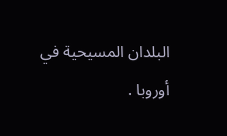البلدان المسيحية في أوروبا .